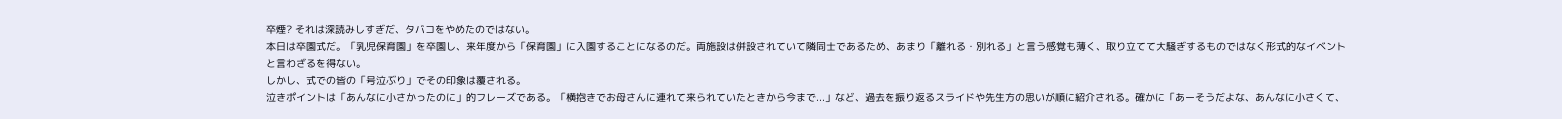卒煙? それは深読みしすぎだ、タバコをやめたのではない。
本日は卒園式だ。「乳児保育園」を卒園し、来年度から「保育園」に入園することになるのだ。両施設は併設されていて隣同士であるため、あまり「離れる・別れる」と言う感覚も薄く、取り立てて大騒ぎするものではなく形式的なイベントと言わざるを得ない。
しかし、式での皆の「号泣ぶり」でその印象は覆される。
泣きポイントは「あんなに小さかったのに」的フレーズである。「横抱きでお母さんに連れて来られていたときから今まで...」など、過去を振り返るスライドや先生方の思いが順に紹介される。確かに「あーそうだよな、あんなに小さくて、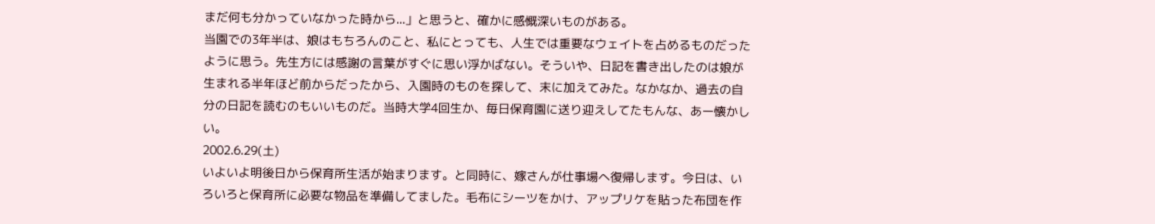まだ何も分かっていなかった時から...」と思うと、確かに感慨深いものがある。
当園での3年半は、娘はもちろんのこと、私にとっても、人生では重要なウェイトを占めるものだったように思う。先生方には感謝の言葉がすぐに思い浮かばない。そういや、日記を書き出したのは娘が生まれる半年ほど前からだったから、入園時のものを探して、末に加えてみた。なかなか、過去の自分の日記を読むのもいいものだ。当時大学4回生か、毎日保育園に送り迎えしてたもんな、あー懐かしい。
2002.6.29(土)
いよいよ明後日から保育所生活が始まります。と同時に、嫁さんが仕事場へ復帰します。今日は、いろいろと保育所に必要な物品を準備してました。毛布にシーツをかけ、アップリケを貼った布団を作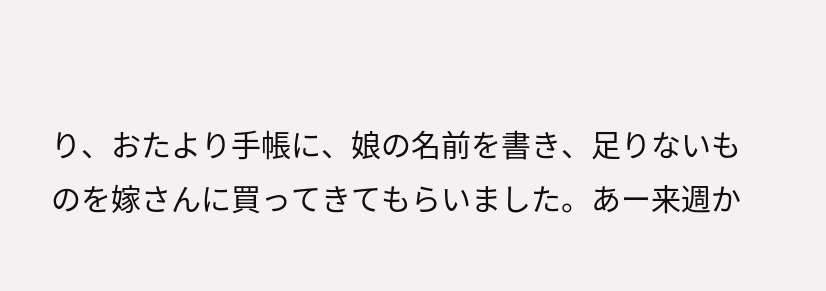り、おたより手帳に、娘の名前を書き、足りないものを嫁さんに買ってきてもらいました。あー来週か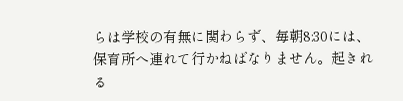らは学校の有無に関わらず、毎朝8:30には、保育所へ連れて行かねばなりません。起きれる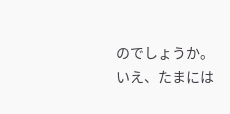のでしょうか。いえ、たまには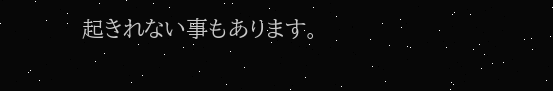起きれない事もあります。